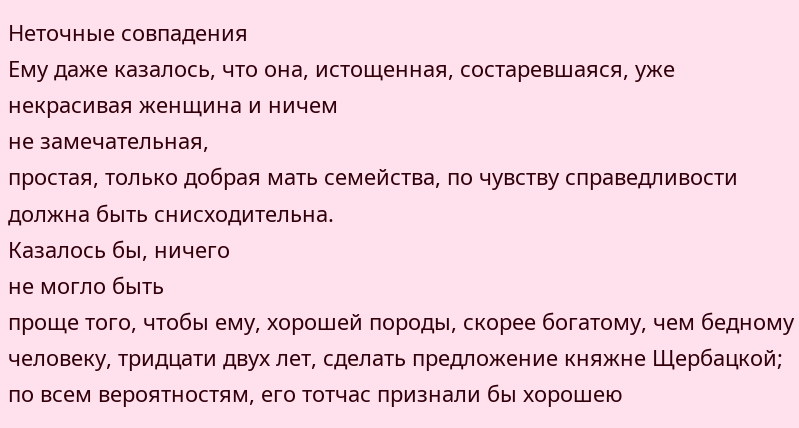Неточные совпадения
Ему даже казалось, что она, истощенная, состаревшаяся, уже некрасивая женщина и ничем
не замечательная,
простая, только добрая мать семейства, по чувству справедливости должна быть снисходительна.
Казалось бы, ничего
не могло быть
проще того, чтобы ему, хорошей породы, скорее богатому, чем бедному человеку, тридцати двух лет, сделать предложение княжне Щербацкой; по всем вероятностям, его тотчас признали бы хорошею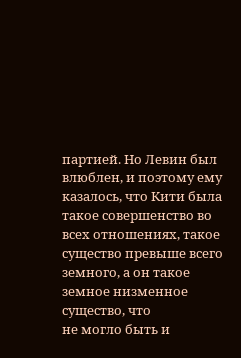партией. Но Левин был влюблен, и поэтому ему казалось, что Кити была такое совершенство во всех отношениях, такое существо превыше всего земного, а он такое земное низменное существо, что
не могло быть и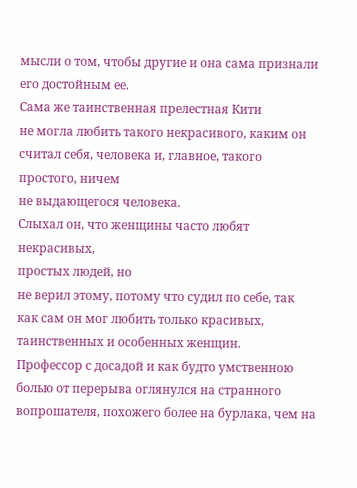мысли о том, чтобы другие и она сама признали его достойным ее.
Сама же таинственная прелестная Кити
не могла любить такого некрасивого, каким он считал себя, человека и, главное, такого
простого, ничем
не выдающегося человека.
Слыхал он, что женщины часто любят некрасивых,
простых людей, но
не верил этому, потому что судил по себе, так как сам он мог любить только красивых, таинственных и особенных женщин.
Профессор с досадой и как будто умственною болью от перерыва оглянулся на странного вопрошателя, похожего более на бурлака, чем на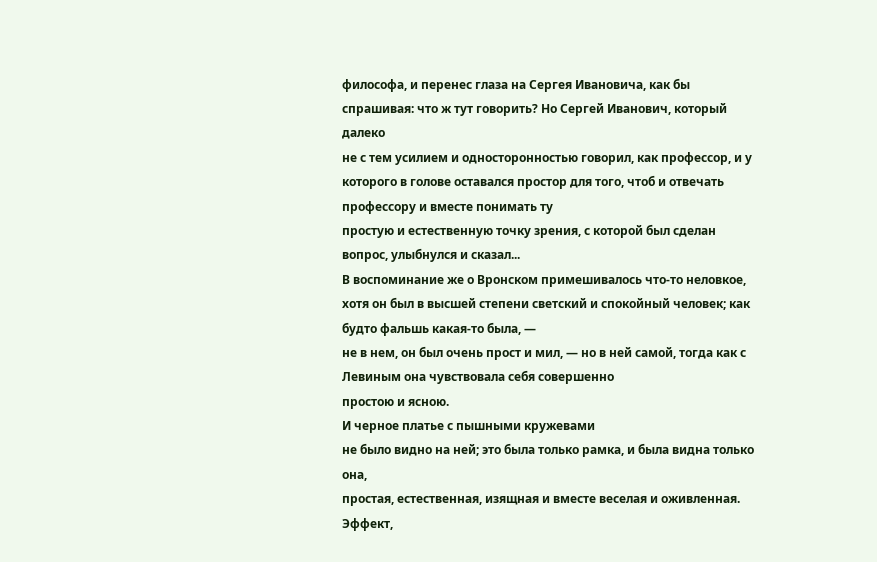философа, и перенес глаза на Сергея Ивановича, как бы спрашивая: что ж тут говорить? Но Сергей Иванович, который далеко
не с тем усилием и односторонностью говорил, как профессор, и у которого в голове оставался простор для того, чтоб и отвечать профессору и вместе понимать ту
простую и естественную точку зрения, с которой был сделан вопрос, улыбнулся и сказал...
В воспоминание же о Вронском примешивалось что-то неловкое, хотя он был в высшей степени светский и спокойный человек; как будто фальшь какая-то была, —
не в нем, он был очень прост и мил, — но в ней самой, тогда как с Левиным она чувствовала себя совершенно
простою и ясною.
И черное платье с пышными кружевами
не было видно на ней; это была только рамка, и была видна только она,
простая, естественная, изящная и вместе веселая и оживленная.
Эффект,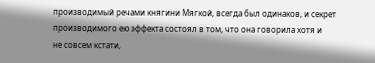производимый речами княгини Мягкой, всегда был одинаков, и секрет производимого ею эффекта состоял в том, что она говорила хотя и
не совсем кстати,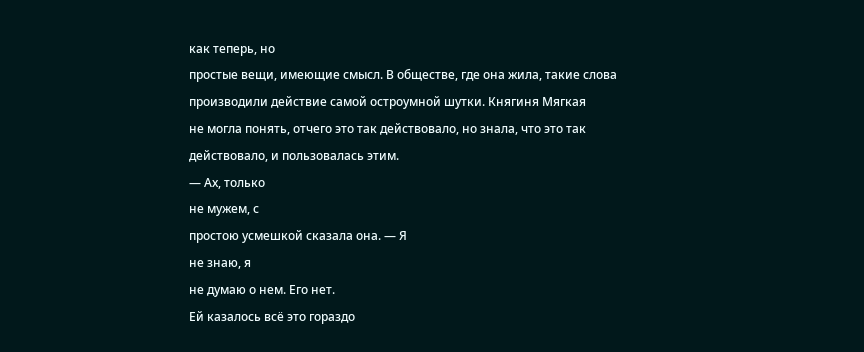как теперь, но
простые вещи, имеющие смысл. В обществе, где она жила, такие слова производили действие самой остроумной шутки. Княгиня Мягкая
не могла понять, отчего это так действовало, но знала, что это так действовало, и пользовалась этим.
— Ах, только
не мужем, с
простою усмешкой сказала она. — Я
не знаю, я
не думаю о нем. Его нет.
Ей казалось всё это гораздо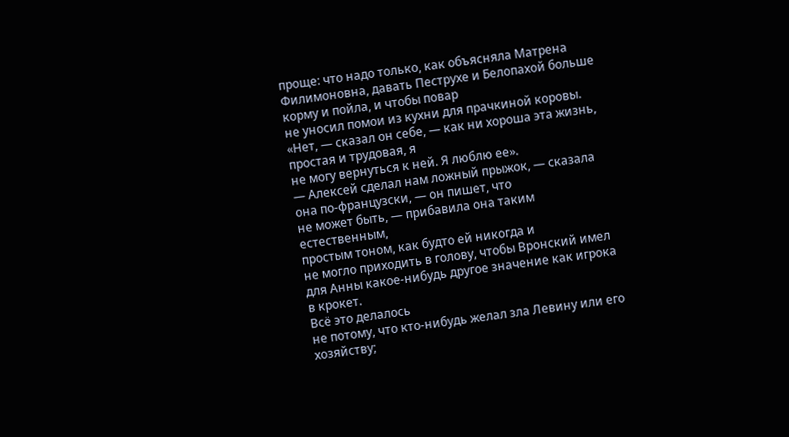проще: что надо только, как объясняла Матрена Филимоновна, давать Пеструхе и Белопахой больше корму и пойла, и чтобы повар
не уносил помои из кухни для прачкиной коровы.
«Нет, — сказал он себе, — как ни хороша эта жизнь,
простая и трудовая, я
не могу вернуться к ней. Я люблю ее».
— Алексей сделал нам ложный прыжок, — сказала она по-французски, — он пишет, что
не может быть, — прибавила она таким естественным,
простым тоном, как будто ей никогда и
не могло приходить в голову, чтобы Вронский имел для Анны какое-нибудь другое значение как игрока в крокет.
Всё это делалось
не потому, что кто-нибудь желал зла Левину или его хозяйству;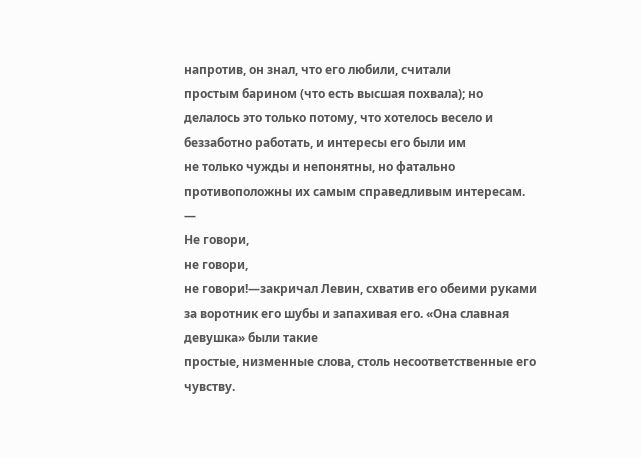напротив, он знал, что его любили, считали
простым барином (что есть высшая похвала); но делалось это только потому, что хотелось весело и беззаботно работать, и интересы его были им
не только чужды и непонятны, но фатально противоположны их самым справедливым интересам.
—
Не говори,
не говори,
не говори!—закричал Левин, схватив его обеими руками за воротник его шубы и запахивая его. «Она славная девушка» были такие
простые, низменные слова, столь несоответственные его чувству.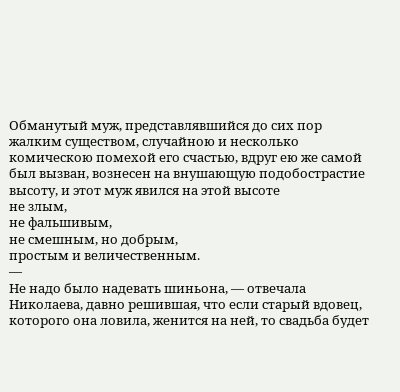Обманутый муж, представлявшийся до сих пор жалким существом, случайною и несколько комическою помехой его счастью, вдруг ею же самой был вызван, вознесен на внушающую подобострастие высоту, и этот муж явился на этой высоте
не злым,
не фальшивым,
не смешным, но добрым,
простым и величественным.
—
Не надо было надевать шиньона, — отвечала Николаева, давно решившая, что если старый вдовец, которого она ловила, женится на ней, то свадьба будет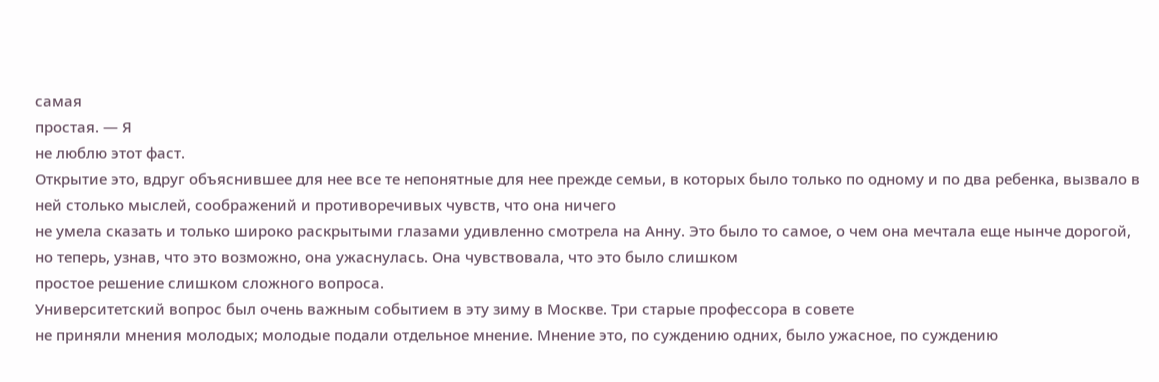самая
простая. — Я
не люблю этот фаст.
Открытие это, вдруг объяснившее для нее все те непонятные для нее прежде семьи, в которых было только по одному и по два ребенка, вызвало в ней столько мыслей, соображений и противоречивых чувств, что она ничего
не умела сказать и только широко раскрытыми глазами удивленно смотрела на Анну. Это было то самое, о чем она мечтала еще нынче дорогой, но теперь, узнав, что это возможно, она ужаснулась. Она чувствовала, что это было слишком
простое решение слишком сложного вопроса.
Университетский вопрос был очень важным событием в эту зиму в Москве. Три старые профессора в совете
не приняли мнения молодых; молодые подали отдельное мнение. Мнение это, по суждению одних, было ужасное, по суждению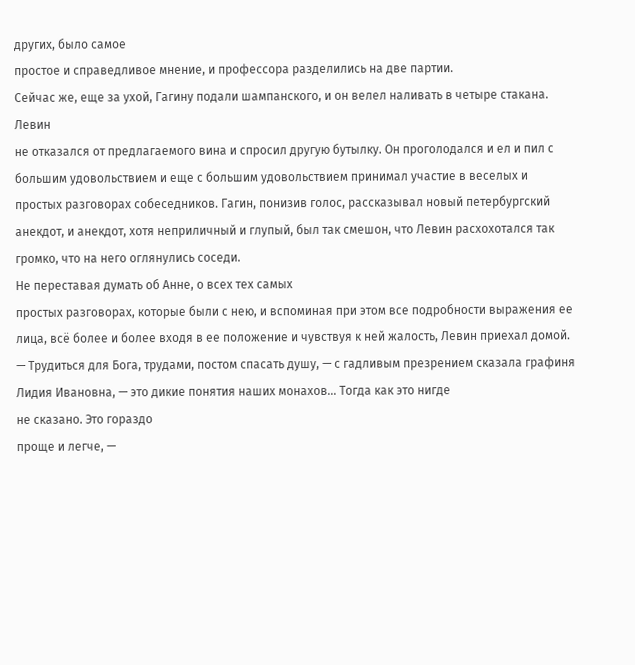других, было самое
простое и справедливое мнение, и профессора разделились на две партии.
Сейчас же, еще за ухой, Гагину подали шампанского, и он велел наливать в четыре стакана. Левин
не отказался от предлагаемого вина и спросил другую бутылку. Он проголодался и ел и пил с большим удовольствием и еще с большим удовольствием принимал участие в веселых и
простых разговорах собеседников. Гагин, понизив голос, рассказывал новый петербургский анекдот, и анекдот, хотя неприличный и глупый, был так смешон, что Левин расхохотался так громко, что на него оглянулись соседи.
Не переставая думать об Анне, о всех тех самых
простых разговорах, которые были с нею, и вспоминая при этом все подробности выражения ее лица, всё более и более входя в ее положение и чувствуя к ней жалость, Левин приехал домой.
— Трудиться для Бога, трудами, постом спасать душу, — с гадливым презрением сказала графиня Лидия Ивановна, — это дикие понятия наших монахов… Тогда как это нигде
не сказано. Это гораздо
проще и легче, —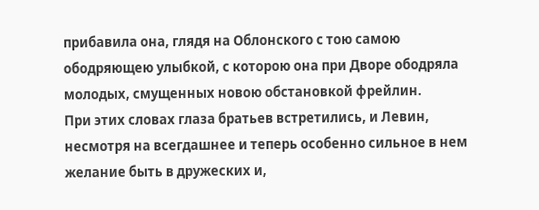прибавила она, глядя на Облонского с тою самою ободряющею улыбкой, с которою она при Дворе ободряла молодых, смущенных новою обстановкой фрейлин.
При этих словах глаза братьев встретились, и Левин, несмотря на всегдашнее и теперь особенно сильное в нем желание быть в дружеских и,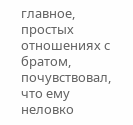главное,
простых отношениях с братом, почувствовал, что ему неловко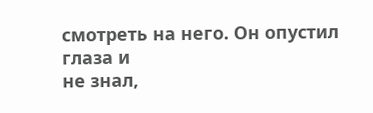смотреть на него. Он опустил глаза и
не знал,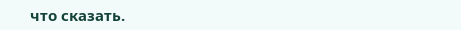что сказать.